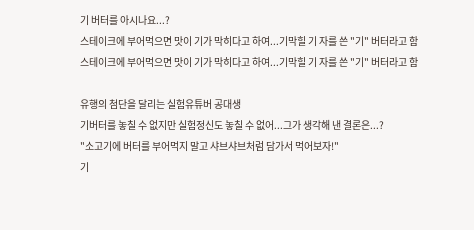기 버터를 아시나요...?
스테이크에 부어먹으면 맛이 기가 막히다고 하여...기막힐 기 자를 쓴 "기" 버터라고 함
스테이크에 부어먹으면 맛이 기가 막히다고 하여...기막힐 기 자를 쓴 "기" 버터라고 함

유행의 첨단을 달리는 실험유튜버 공대생
기버터를 놓칠 수 없지만 실험정신도 놓칠 수 없어...그가 생각해 낸 결론은...?
"소고기에 버터를 부어먹지 말고 샤브샤브처럼 담가서 먹어보자!"
기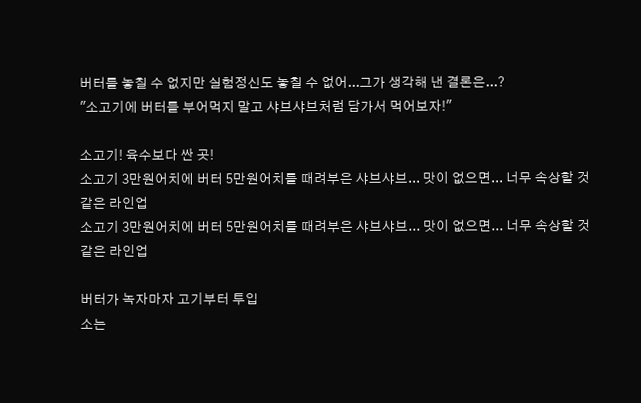버터를 놓칠 수 없지만 실험정신도 놓칠 수 없어...그가 생각해 낸 결론은...?
"소고기에 버터를 부어먹지 말고 샤브샤브처럼 담가서 먹어보자!"

소고기! 육수보다 싼 곳!
소고기 3만원어치에 버터 5만원어치를 때려부은 샤브샤브... 맛이 없으면... 너무 속상할 것 같은 라인업
소고기 3만원어치에 버터 5만원어치를 때려부은 샤브샤브... 맛이 없으면... 너무 속상할 것 같은 라인업

버터가 녹자마자 고기부터 투입
소는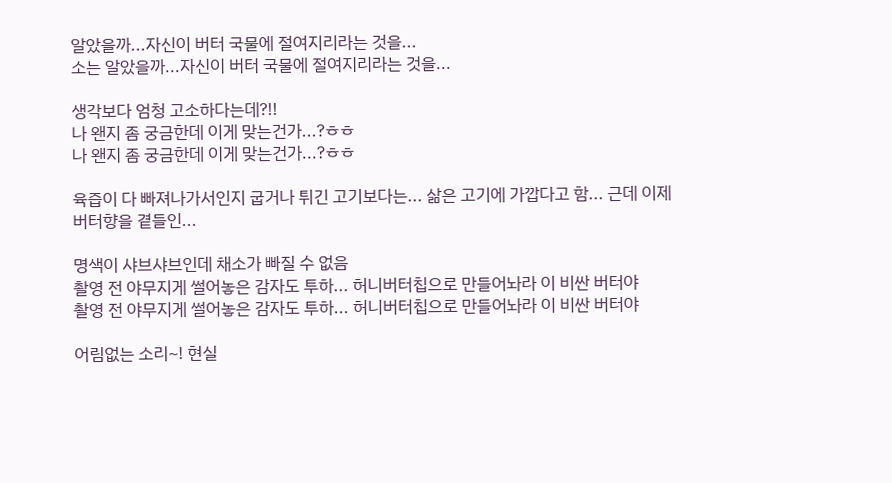알았을까...자신이 버터 국물에 절여지리라는 것을...
소는 알았을까...자신이 버터 국물에 절여지리라는 것을...

생각보다 엄청 고소하다는데?!!
나 왠지 좀 궁금한데 이게 맞는건가...?ㅎㅎ
나 왠지 좀 궁금한데 이게 맞는건가...?ㅎㅎ

육즙이 다 빠져나가서인지 굽거나 튀긴 고기보다는... 삶은 고기에 가깝다고 함... 근데 이제 버터향을 곁들인...

명색이 샤브샤브인데 채소가 빠질 수 없음
촬영 전 야무지게 썰어놓은 감자도 투하... 허니버터칩으로 만들어놔라 이 비싼 버터야
촬영 전 야무지게 썰어놓은 감자도 투하... 허니버터칩으로 만들어놔라 이 비싼 버터야

어림없는 소리~! 현실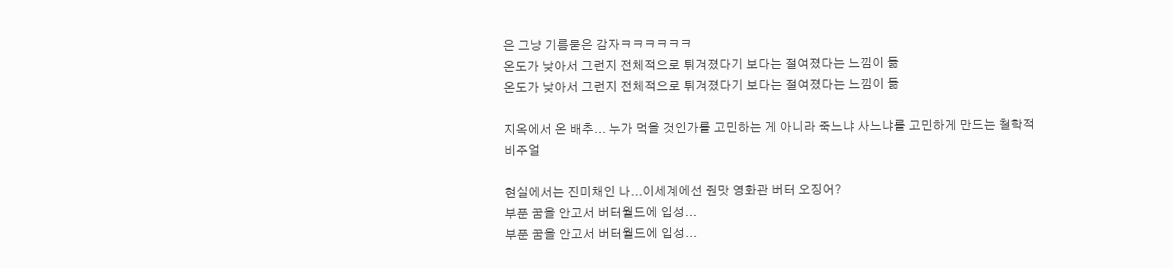은 그냥 기름묻은 감자ㅋㅋㅋㅋㅋㅋ
온도가 낮아서 그런지 전체적으로 튀겨졌다기 보다는 절여졌다는 느낌이 듦
온도가 낮아서 그런지 전체적으로 튀겨졌다기 보다는 절여졌다는 느낌이 듦

지옥에서 온 배추... 누가 먹을 것인가를 고민하는 게 아니라 죽느냐 사느냐를 고민하게 만드는 철학적 비주얼

현실에서는 진미채인 나...이세계에선 줜맛 영화관 버터 오징어?
부푼 꿈을 안고서 버터월드에 입성...
부푼 꿈을 안고서 버터월드에 입성...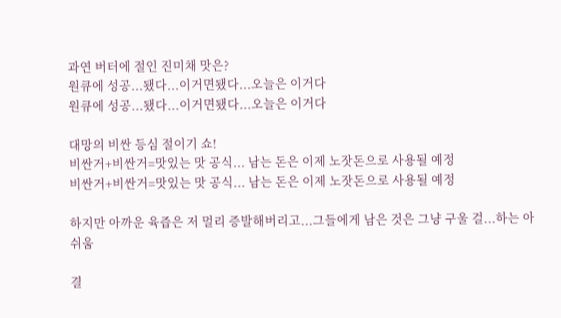과연 버터에 절인 진미채 맛은?
원큐에 성공...됐다...이거면됐다...오늘은 이거다
원큐에 성공...됐다...이거면됐다...오늘은 이거다

대망의 비싼 등심 절이기 쇼!
비싼거+비싼거=맛있는 맛 공식... 남는 돈은 이제 노잣돈으로 사용될 예정
비싼거+비싼거=맛있는 맛 공식... 남는 돈은 이제 노잣돈으로 사용될 예정

하지만 아까운 육즙은 저 멀리 증발해버리고...그들에게 남은 것은 그냥 구울 걸...하는 아쉬움

결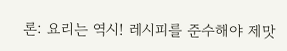론: 요리는 역시! 레시피를 준수해야 제맛